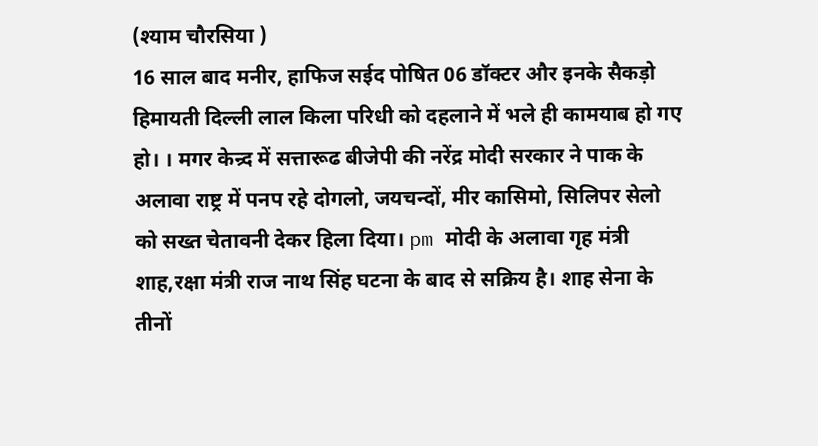(श्याम चौरसिया )
16 साल बाद मनीर, हाफिज सईद पोषित 06 डॉक्टर और इनके सैकड़ो हिमायती दिल्ली लाल किला परिधी को दहलाने में भले ही कामयाब हो गए हो। । मगर केन्र्द में सत्तारूढ बीजेपी की नरेंद्र मोदी सरकार ने पाक के अलावा राष्ट्र में पनप रहे दोगलो, जयचन्दों, मीर कासिमो, सिलिपर सेलो को सख्त चेतावनी देकर हिला दिया। pm मोदी के अलावा गृह मंत्री शाह,रक्षा मंत्री राज नाथ सिंह घटना के बाद से सक्रिय है। शाह सेना के तीनों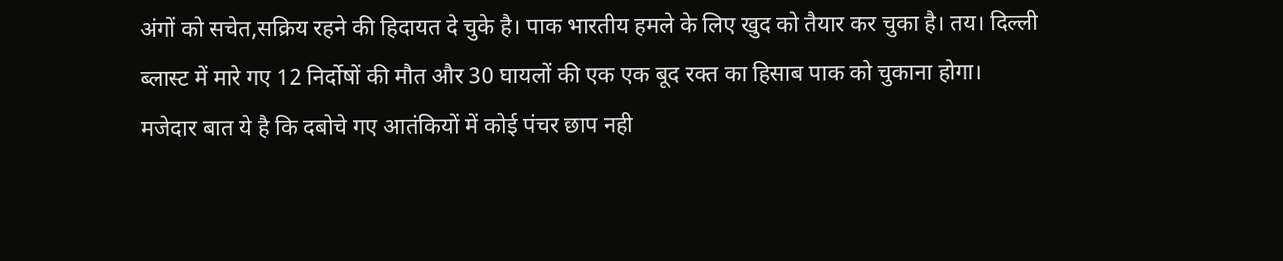अंगों को सचेत,सक्रिय रहने की हिदायत दे चुके है। पाक भारतीय हमले के लिए खुद को तैयार कर चुका है। तय। दिल्ली ब्लास्ट में मारे गए 12 निर्दोषों की मौत और 30 घायलों की एक एक बूद रक्त का हिसाब पाक को चुकाना होगा।
मजेदार बात ये है कि दबोचे गए आतंकियों में कोई पंचर छाप नही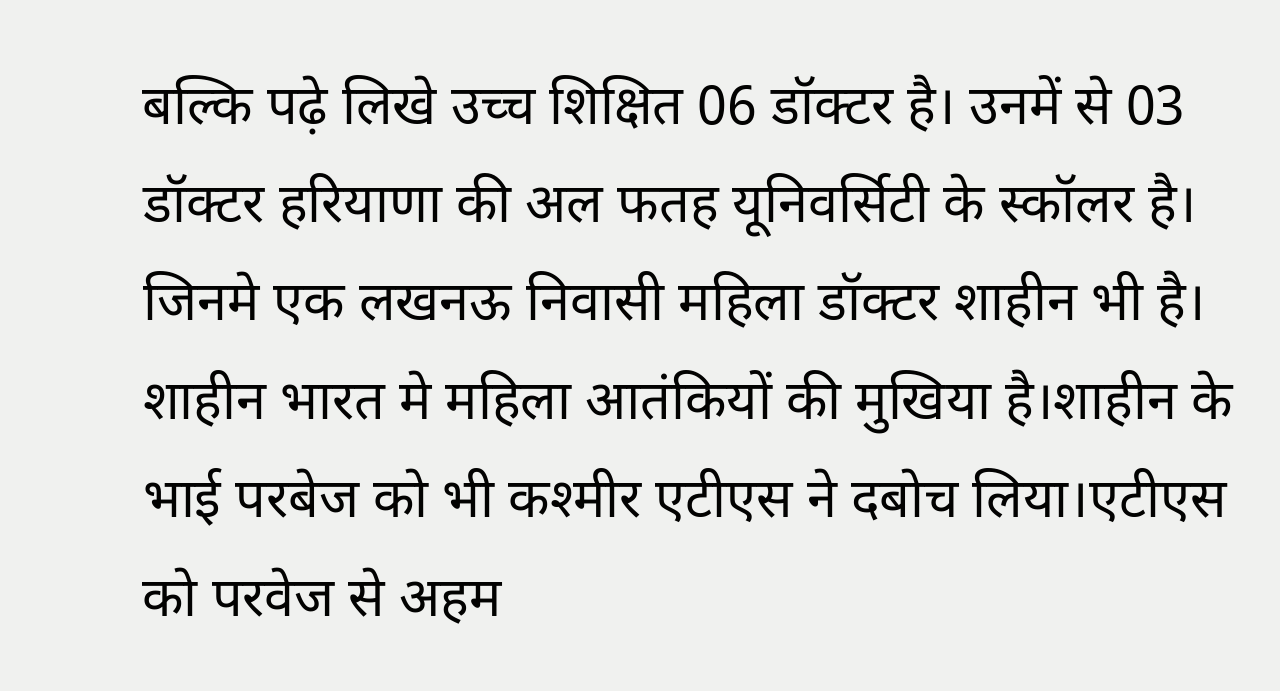बल्कि पढ़े लिखे उच्च शिक्षित 06 डॉक्टर है। उनमें से 03 डॉक्टर हरियाणा की अल फतह यूनिवर्सिटी के स्कॉलर है। जिनमे एक लखनऊ निवासी महिला डॉक्टर शाहीन भी है। शाहीन भारत मे महिला आतंकियों की मुखिया है।शाहीन के भाई परबेज को भी कश्मीर एटीएस ने दबोच लिया।एटीएस को परवेज से अहम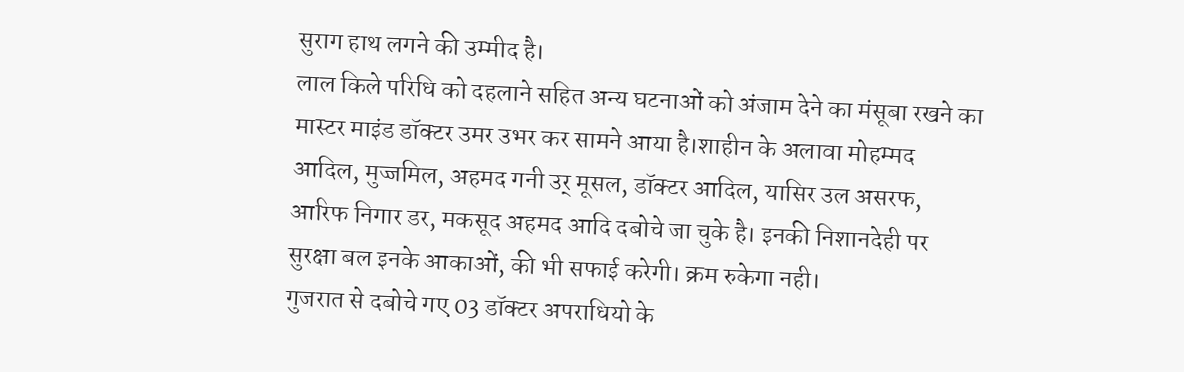सुराग हाथ लगने की उम्मीद है।
लाल किले परिधि को दहलाने सहित अन्य घटनाओं को अंजाम देने का मंसूबा रखने का मास्टर माइंड डॉक्टर उमर उभर कर सामने आया है।शाहीन के अलावा मोहम्मद आदिल, मुज्जमिल, अहमद गनी उर् मूसल, डॉक्टर आदिल, यासिर उल असरफ, आरिफ निगार डर, मकसूद अहमद आदि दबोचे जा चुके है। इनकी निशानदेही पर सुरक्षा बल इनके आकाओं, की भी सफाई करेगी। क्रम रुकेगा नही।
गुजरात से दबोचे गए 03 डॉक्टर अपराधियो के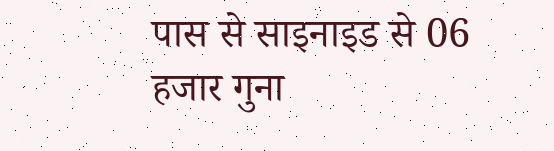पास से साइनाइड से 06 हजार गुना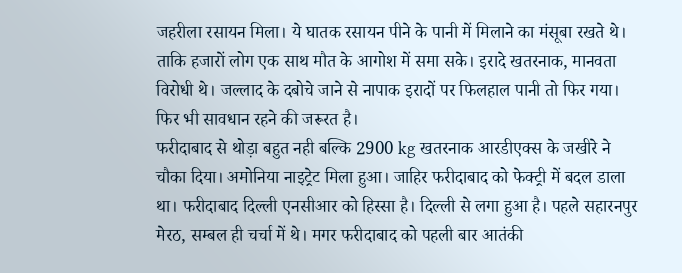जहरीला रसायन मिला। ये घातक रसायन पीने के पानी में मिलाने का मंसूबा रखते थे। ताकि हजारों लोग एक साथ मौत के आगोश में समा सके। इरादे खतरनाक, मानवता विरोधी थे। जल्लाद के दबोचे जाने से नापाक इरादों पर फिलहाल पानी तो फिर गया। फिर भी सावधान रहने की जरूरत है।
फरीदाबाद से थोड़ा बहुत नही बल्कि 2900 kg खतरनाक आरडीएक्स के जखीरे ने चौका दिया। अमोनिया नाइट्रेट मिला हुआ। जाहिर फरीदाबाद को फेक्ट्री में बदल डाला था। फरीदाबाद दिल्ली एनसीआर को हिस्सा है। दिल्ली से लगा हुआ है। पहले सहारनपुर मेरठ, सम्बल ही चर्चा में थे। मगर फरीदाबाद को पहली बार आतंकी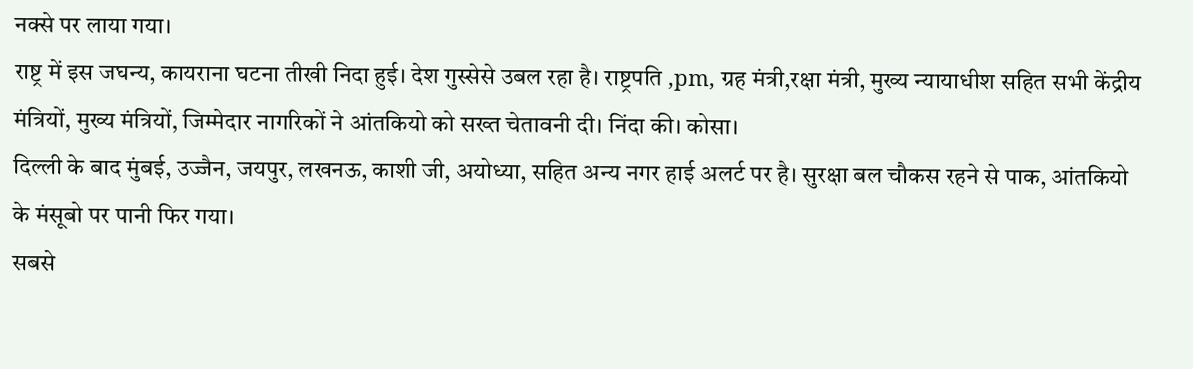नक्से पर लाया गया।
राष्ट्र में इस जघन्य, कायराना घटना तीखी निदा हुई। देश गुस्सेसे उबल रहा है। राष्ट्रपति ,pm, ग्रह मंत्री,रक्षा मंत्री, मुख्य न्यायाधीश सहित सभी केंद्रीय मंत्रियों, मुख्य मंत्रियों, जिम्मेदार नागरिकों ने आंतकियो को सख्त चेतावनी दी। निंदा की। कोसा।
दिल्ली के बाद मुंबई, उज्जैन, जयपुर, लखनऊ, काशी जी, अयोध्या, सहित अन्य नगर हाई अलर्ट पर है। सुरक्षा बल चौकस रहने से पाक, आंतकियो के मंसूबो पर पानी फिर गया।
सबसे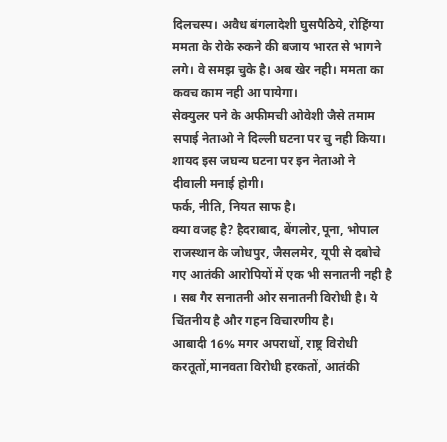दिलचस्प। अवैध बंगलादेशी घुसपैठिये, रोहिंग्या ममता के रोके रुकने की बजाय भारत से भागने लगे। वे समझ चुके है। अब खेर नही। ममता का कवच काम नही आ पायेगा।
सेक्युलर पने के अफीमची ओवेशी जैसे तमाम सपाई नेताओ ने दिल्ली घटना पर चु नही किया। शायद इस जघन्य घटना पर इन नेताओ ने दीवाली मनाई होगी।
फर्क, नीति, नियत साफ है।
क्या वजह है? हैदराबाद, बेंगलोर,पूना, भोपाल राजस्थान के जोधपुर, जैसलमेर, यूपी से दबोचे गए आतंकी आरोपियों में एक भी सनातनी नही है । सब गैर सनातनी ओर सनातनी विरोधी है। ये चिंतनीय है और गहन विचारणीय है।
आबादी 16% मगर अपराधों, राष्ट्र विरोधी करतूतों,मानवता विरोधी हरकतों, आतंकी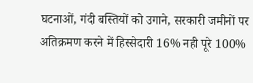घटनाओं, गंदी बस्तियों को उगाने, सरकारी जमीनों पर अतिक्रमण करने में हिस्सेदारी 16% नही पूरे 100%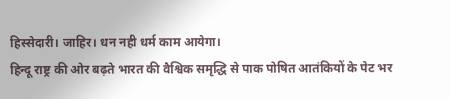हिस्सेदारी। जाहिर। धन नही धर्म काम आयेगा।
हिन्दू राष्ट्र की ओर बढ़ते भारत की वैश्विक समृद्धि से पाक पोषित आतंकियों के पेट भर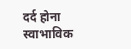दर्द होना स्वाभाविक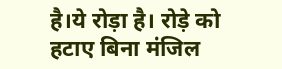है।ये रोड़ा है। रोड़े को हटाए बिना मंजिल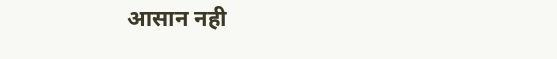आसान नही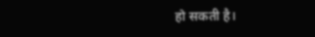हो सकती है।